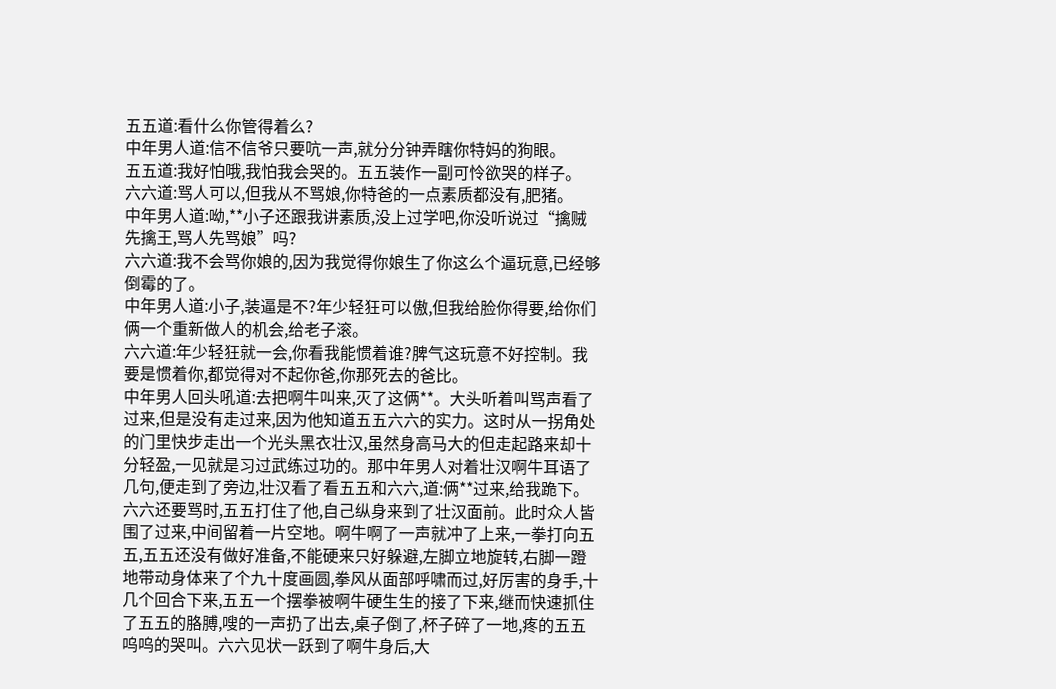五五道:看什么你管得着么?
中年男人道:信不信爷只要吭一声,就分分钟弄瞎你特妈的狗眼。
五五道:我好怕哦,我怕我会哭的。五五装作一副可怜欲哭的样子。
六六道:骂人可以,但我从不骂娘,你特爸的一点素质都没有,肥猪。
中年男人道:呦,**小子还跟我讲素质,没上过学吧,你没听说过“擒贼先擒王,骂人先骂娘”吗?
六六道:我不会骂你娘的,因为我觉得你娘生了你这么个逼玩意,已经够倒霉的了。
中年男人道:小子,装逼是不?年少轻狂可以傲,但我给脸你得要,给你们俩一个重新做人的机会,给老子滚。
六六道:年少轻狂就一会,你看我能惯着谁?脾气这玩意不好控制。我要是惯着你,都觉得对不起你爸,你那死去的爸比。
中年男人回头吼道:去把啊牛叫来,灭了这俩**。大头听着叫骂声看了过来,但是没有走过来,因为他知道五五六六的实力。这时从一拐角处的门里快步走出一个光头黑衣壮汉,虽然身高马大的但走起路来却十分轻盈,一见就是习过武练过功的。那中年男人对着壮汉啊牛耳语了几句,便走到了旁边,壮汉看了看五五和六六,道:俩**过来,给我跪下。
六六还要骂时,五五打住了他,自己纵身来到了壮汉面前。此时众人皆围了过来,中间留着一片空地。啊牛啊了一声就冲了上来,一拳打向五五,五五还没有做好准备,不能硬来只好躲避,左脚立地旋转,右脚一蹬地带动身体来了个九十度画圆,拳风从面部呼啸而过,好厉害的身手,十几个回合下来,五五一个摆拳被啊牛硬生生的接了下来,继而快速抓住了五五的胳膊,嗖的一声扔了出去,桌子倒了,杯子碎了一地,疼的五五呜呜的哭叫。六六见状一跃到了啊牛身后,大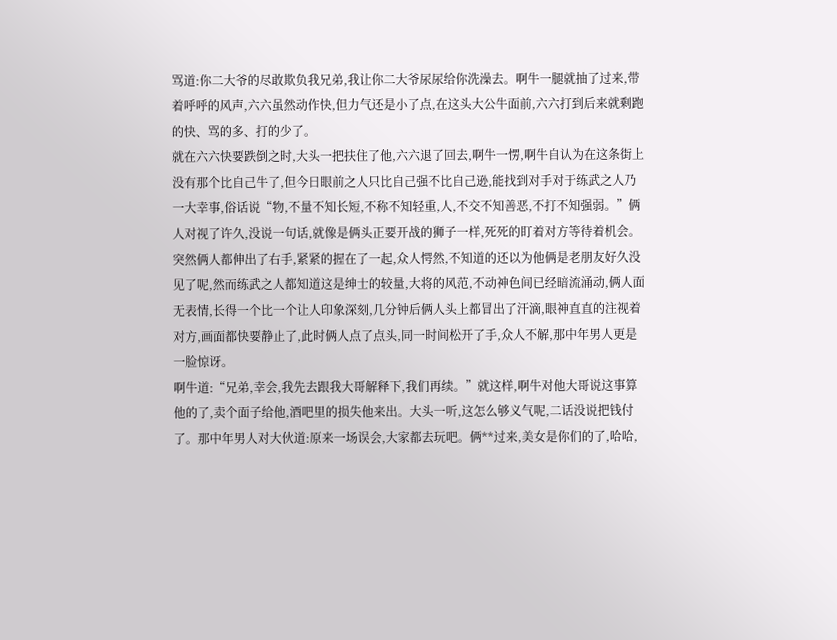骂道:你二大爷的尽敢欺负我兄弟,我让你二大爷尿尿给你洗澡去。啊牛一腿就抽了过来,带着呼呼的风声,六六虽然动作快,但力气还是小了点,在这头大公牛面前,六六打到后来就剩跑的快、骂的多、打的少了。
就在六六快要跌倒之时,大头一把扶住了他,六六退了回去,啊牛一愣,啊牛自认为在这条街上没有那个比自己牛了,但今日眼前之人只比自己强不比自己逊,能找到对手对于练武之人乃一大幸事,俗话说“物,不量不知长短,不称不知轻重,人,不交不知善恶,不打不知强弱。”俩人对视了许久,没说一句话,就像是俩头正要开战的狮子一样,死死的盯着对方等待着机会。
突然俩人都伸出了右手,紧紧的握在了一起,众人愕然,不知道的还以为他俩是老朋友好久没见了呢,然而练武之人都知道这是绅士的较量,大将的风范,不动神色间已经暗流涌动,俩人面无表情,长得一个比一个让人印象深刻,几分钟后俩人头上都冒出了汗滴,眼神直直的注视着对方,画面都快要静止了,此时俩人点了点头,同一时间松开了手,众人不解,那中年男人更是一脸惊讶。
啊牛道:“兄弟,幸会,我先去跟我大哥解释下,我们再续。”就这样,啊牛对他大哥说这事算他的了,卖个面子给他,酒吧里的损失他来出。大头一听,这怎么够义气呢,二话没说把钱付了。那中年男人对大伙道:原来一场误会,大家都去玩吧。俩**过来,美女是你们的了,哈哈,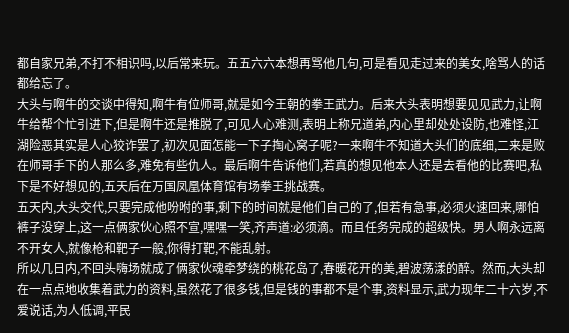都自家兄弟,不打不相识吗,以后常来玩。五五六六本想再骂他几句,可是看见走过来的美女,啥骂人的话都给忘了。
大头与啊牛的交谈中得知,啊牛有位师哥,就是如今王朝的拳王武力。后来大头表明想要见见武力,让啊牛给帮个忙引进下,但是啊牛还是推脱了,可见人心难测,表明上称兄道弟,内心里却处处设防,也难怪,江湖险恶其实是人心狡诈罢了,初次见面怎能一下子掏心窝子呢?一来啊牛不知道大头们的底细,二来是败在师哥手下的人那么多,难免有些仇人。最后啊牛告诉他们,若真的想见他本人还是去看他的比赛吧,私下是不好想见的,五天后在万国凤凰体育馆有场拳王挑战赛。
五天内,大头交代,只要完成他吩咐的事,剩下的时间就是他们自己的了,但若有急事,必须火速回来,哪怕裤子没穿上,这一点俩家伙心照不宣,嘿嘿一笑,齐声道:必须滴。而且任务完成的超级快。男人啊永远离不开女人,就像枪和靶子一般,你得打靶,不能乱射。
所以几日内,不回头嗨场就成了俩家伙魂牵梦绕的桃花岛了,春暖花开的美,碧波荡漾的醉。然而,大头却在一点点地收集着武力的资料,虽然花了很多钱,但是钱的事都不是个事,资料显示,武力现年二十六岁,不爱说话,为人低调,平民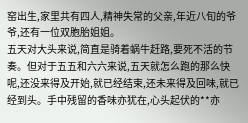窑出生,家里共有四人,精神失常的父亲,年近八旬的爷爷,还有一位双胞胎姐姐。
五天对大头来说,简直是骑着蜗牛赶路,要死不活的节奏。但对于五五和六六来说,五天就怎么跑的那么快呢,还没来得及开始,就已经结束,还未来得及回味,就已经到头。手中残留的香味亦犹在,心头起伏的**亦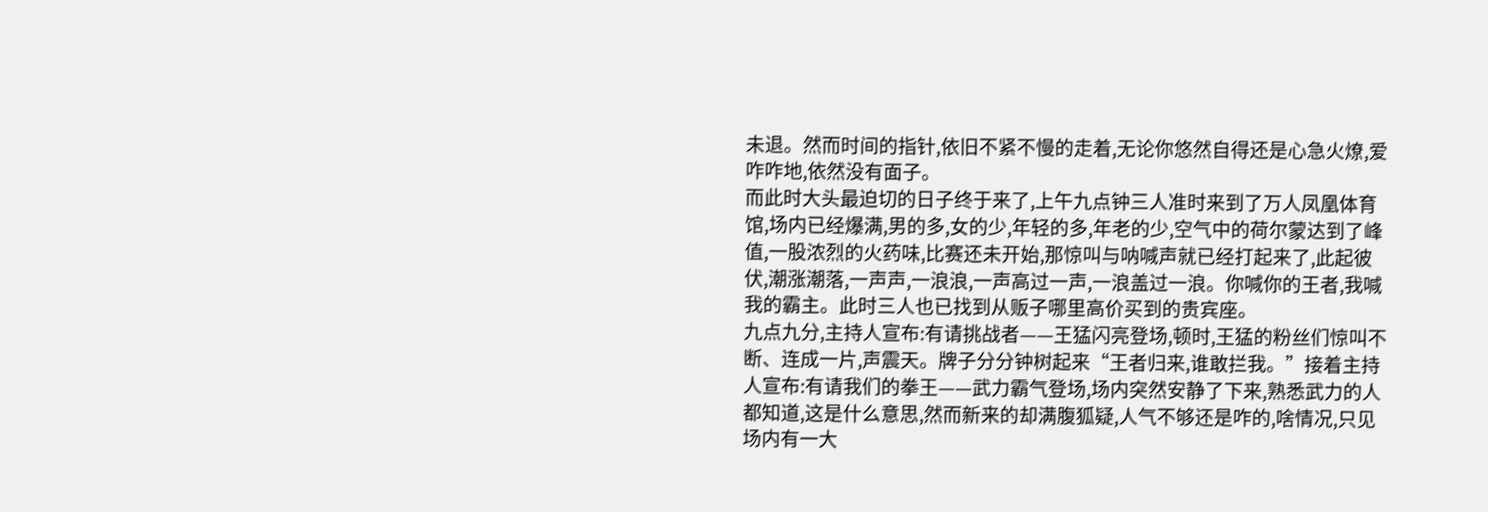未退。然而时间的指针,依旧不紧不慢的走着,无论你悠然自得还是心急火燎,爱咋咋地,依然没有面子。
而此时大头最迫切的日子终于来了,上午九点钟三人准时来到了万人凤凰体育馆,场内已经爆满,男的多,女的少,年轻的多,年老的少,空气中的荷尔蒙达到了峰值,一股浓烈的火药味,比赛还未开始,那惊叫与呐喊声就已经打起来了,此起彼伏,潮涨潮落,一声声,一浪浪,一声高过一声,一浪盖过一浪。你喊你的王者,我喊我的霸主。此时三人也已找到从贩子哪里高价买到的贵宾座。
九点九分,主持人宣布:有请挑战者——王猛闪亮登场,顿时,王猛的粉丝们惊叫不断、连成一片,声震天。牌子分分钟树起来“王者归来,谁敢拦我。”接着主持人宣布:有请我们的拳王——武力霸气登场,场内突然安静了下来,熟悉武力的人都知道,这是什么意思,然而新来的却满腹狐疑,人气不够还是咋的,啥情况,只见场内有一大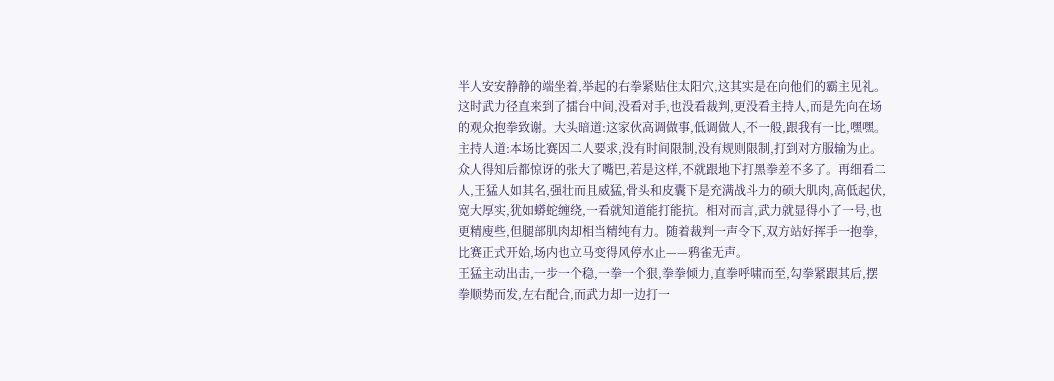半人安安静静的端坐着,举起的右拳紧贴住太阳穴,这其实是在向他们的霸主见礼。这时武力径直来到了擂台中间,没看对手,也没看裁判,更没看主持人,而是先向在场的观众抱拳致谢。大头暗道:这家伙高调做事,低调做人,不一般,跟我有一比,嘿嘿。
主持人道:本场比赛因二人要求,没有时间限制,没有规则限制,打到对方服输为止。众人得知后都惊讶的张大了嘴巴,若是这样,不就跟地下打黑拳差不多了。再细看二人,王猛人如其名,强壮而且威猛,骨头和皮囊下是充满战斗力的硕大肌肉,高低起伏,宽大厚实,犹如蟒蛇缠绕,一看就知道能打能抗。相对而言,武力就显得小了一号,也更精廋些,但腿部肌肉却相当精纯有力。随着裁判一声令下,双方站好挥手一抱拳,比赛正式开始,场内也立马变得风停水止——鸦雀无声。
王猛主动出击,一步一个稳,一拳一个狠,拳拳倾力,直拳呼啸而至,勾拳紧跟其后,摆拳顺势而发,左右配合,而武力却一边打一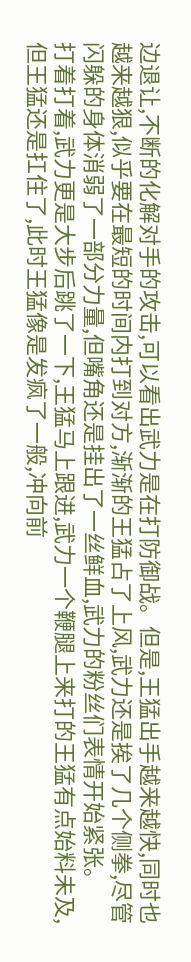边退让,不断的化解对手的攻击,可以看出武力是在打防御战。但是,王猛出手越来越快,同时也越来越狠,似乎要在最短的时间内打到对方,渐渐的王猛占了上风,武力还是挨了几个侧拳,尽管闪躲的身体消弱了一部分力量,但嘴角还是挂出了一丝鲜血,武力的粉丝们表情开始紧张。
打着打着,武力更是大步后跳了一下,王猛马上跟进,武力一个鞭腿上来打的王猛有点始料未及,但王猛还是扛住了,此时王猛像是发疯了一般,冲向前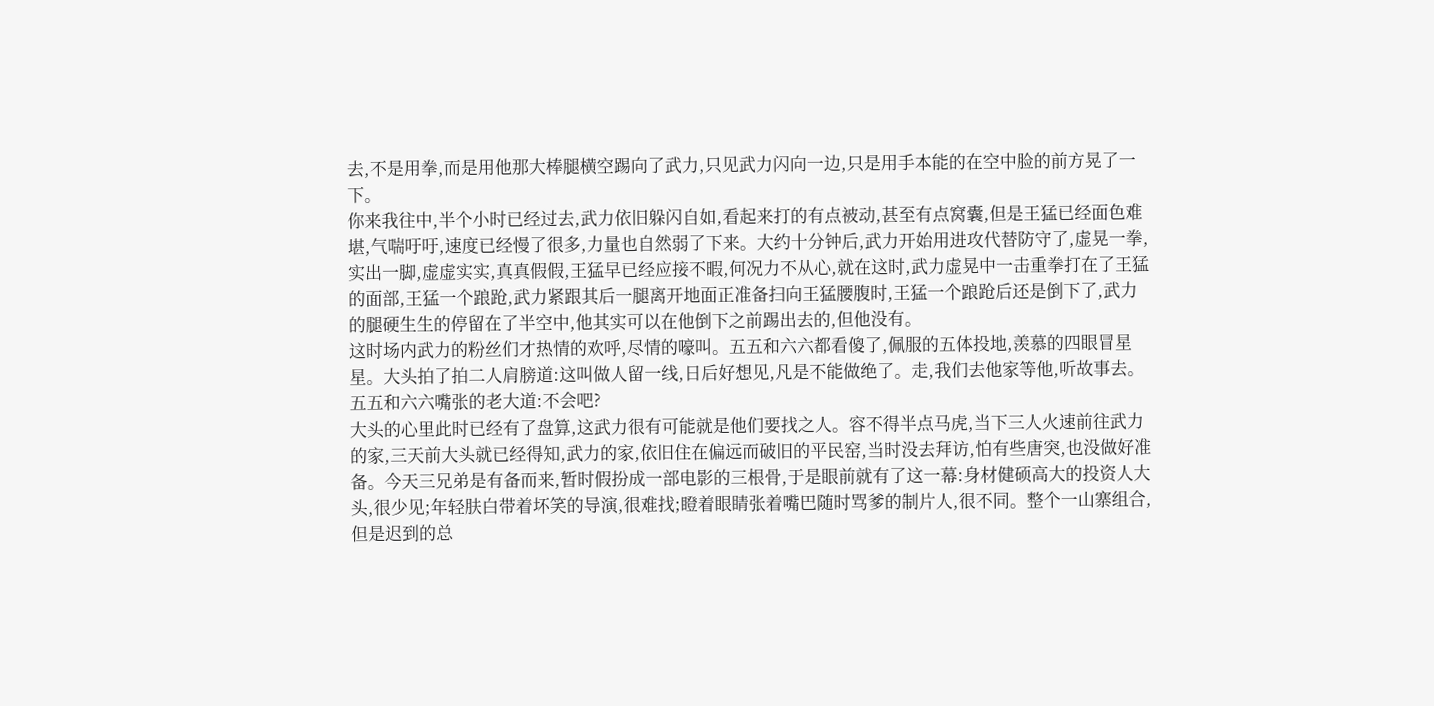去,不是用拳,而是用他那大棒腿横空踢向了武力,只见武力闪向一边,只是用手本能的在空中脸的前方晃了一下。
你来我往中,半个小时已经过去,武力依旧躲闪自如,看起来打的有点被动,甚至有点窝囊,但是王猛已经面色难堪,气喘吁吁,速度已经慢了很多,力量也自然弱了下来。大约十分钟后,武力开始用进攻代替防守了,虚晃一拳,实出一脚,虚虚实实,真真假假,王猛早已经应接不暇,何况力不从心,就在这时,武力虚晃中一击重拳打在了王猛的面部,王猛一个踉跄,武力紧跟其后一腿离开地面正准备扫向王猛腰腹时,王猛一个踉跄后还是倒下了,武力的腿硬生生的停留在了半空中,他其实可以在他倒下之前踢出去的,但他没有。
这时场内武力的粉丝们才热情的欢呼,尽情的嚎叫。五五和六六都看傻了,佩服的五体投地,羡慕的四眼冒星星。大头拍了拍二人肩膀道:这叫做人留一线,日后好想见,凡是不能做绝了。走,我们去他家等他,听故事去。五五和六六嘴张的老大道:不会吧?
大头的心里此时已经有了盘算,这武力很有可能就是他们要找之人。容不得半点马虎,当下三人火速前往武力的家,三天前大头就已经得知,武力的家,依旧住在偏远而破旧的平民窑,当时没去拜访,怕有些唐突,也没做好准备。今天三兄弟是有备而来,暂时假扮成一部电影的三根骨,于是眼前就有了这一幕:身材健硕高大的投资人大头,很少见;年轻肤白带着坏笑的导演,很难找;瞪着眼睛张着嘴巴随时骂爹的制片人,很不同。整个一山寨组合,但是迟到的总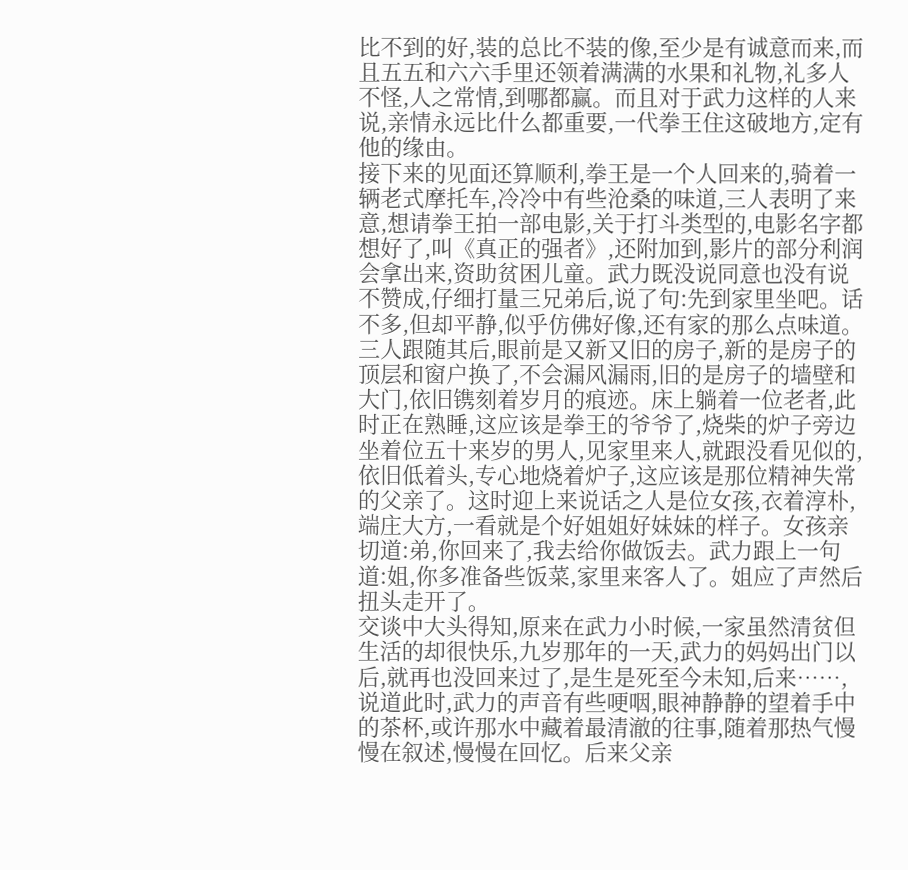比不到的好,装的总比不装的像,至少是有诚意而来,而且五五和六六手里还领着满满的水果和礼物,礼多人不怪,人之常情,到哪都赢。而且对于武力这样的人来说,亲情永远比什么都重要,一代拳王住这破地方,定有他的缘由。
接下来的见面还算顺利,拳王是一个人回来的,骑着一辆老式摩托车,冷冷中有些沧桑的味道,三人表明了来意,想请拳王拍一部电影,关于打斗类型的,电影名字都想好了,叫《真正的强者》,还附加到,影片的部分利润会拿出来,资助贫困儿童。武力既没说同意也没有说不赞成,仔细打量三兄弟后,说了句:先到家里坐吧。话不多,但却平静,似乎仿佛好像,还有家的那么点味道。
三人跟随其后,眼前是又新又旧的房子,新的是房子的顶层和窗户换了,不会漏风漏雨,旧的是房子的墙壁和大门,依旧镌刻着岁月的痕迹。床上躺着一位老者,此时正在熟睡,这应该是拳王的爷爷了,烧柴的炉子旁边坐着位五十来岁的男人,见家里来人,就跟没看见似的,依旧低着头,专心地烧着炉子,这应该是那位精神失常的父亲了。这时迎上来说话之人是位女孩,衣着淳朴,端庄大方,一看就是个好姐姐好妹妹的样子。女孩亲切道:弟,你回来了,我去给你做饭去。武力跟上一句道:姐,你多准备些饭菜,家里来客人了。姐应了声然后扭头走开了。
交谈中大头得知,原来在武力小时候,一家虽然清贫但生活的却很快乐,九岁那年的一天,武力的妈妈出门以后,就再也没回来过了,是生是死至今未知,后来……,说道此时,武力的声音有些哽咽,眼神静静的望着手中的茶杯,或许那水中藏着最清澈的往事,随着那热气慢慢在叙述,慢慢在回忆。后来父亲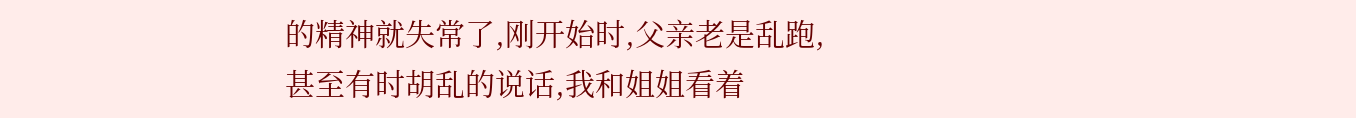的精神就失常了,刚开始时,父亲老是乱跑,甚至有时胡乱的说话,我和姐姐看着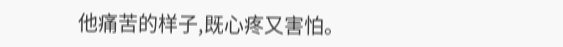他痛苦的样子,既心疼又害怕。